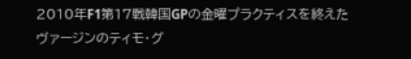2010年F1第17戦韓国GPの金曜プラクティスを終えたヴァージンのティモ・グ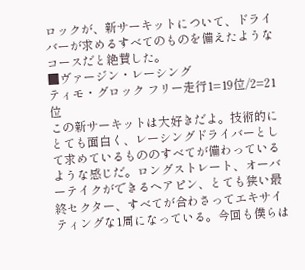ロックが、新サーキットについて、ドライバーが求めるすべてのものを備えたようなコースだと絶賛した。
■ヴァージン・レーシング
ティモ・グロック フリー走行1=19位/2=21位
この新サーキットは大好きだよ。技術的にとても面白く、レーシングドライバーとして求めているもののすべてが備わっているような感じだ。ロングストレート、オーバーテイクができるヘアピン、とても狭い最終セクター、すべてが合わさってエキサイティングな1周になっている。今回も僕らは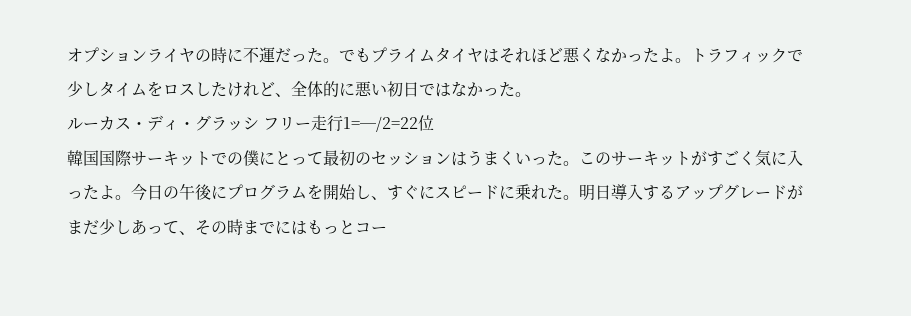オプションライヤの時に不運だった。でもプライムタイヤはそれほど悪くなかったよ。トラフィックで少しタイムをロスしたけれど、全体的に悪い初日ではなかった。
ルーカス・ディ・グラッシ フリー走行1=─/2=22位
韓国国際サーキットでの僕にとって最初のセッションはうまくいった。このサーキットがすごく気に入ったよ。今日の午後にプログラムを開始し、すぐにスピードに乗れた。明日導入するアップグレードがまだ少しあって、その時までにはもっとコー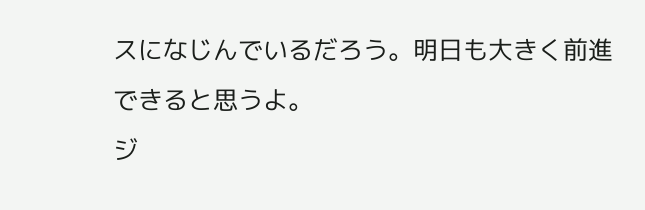スになじんでいるだろう。明日も大きく前進できると思うよ。
ジ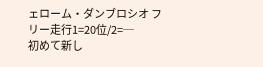ェローム・ダンブロシオ フリー走行1=20位/2=─
初めて新し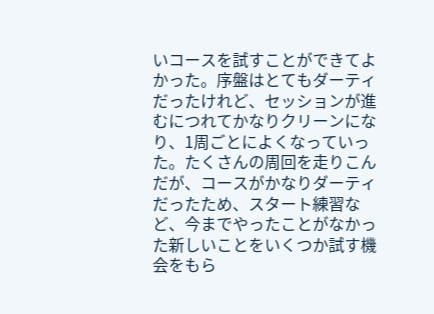いコースを試すことができてよかった。序盤はとてもダーティだったけれど、セッションが進むにつれてかなりクリーンになり、1周ごとによくなっていった。たくさんの周回を走りこんだが、コースがかなりダーティだったため、スタート練習など、今までやったことがなかった新しいことをいくつか試す機会をもら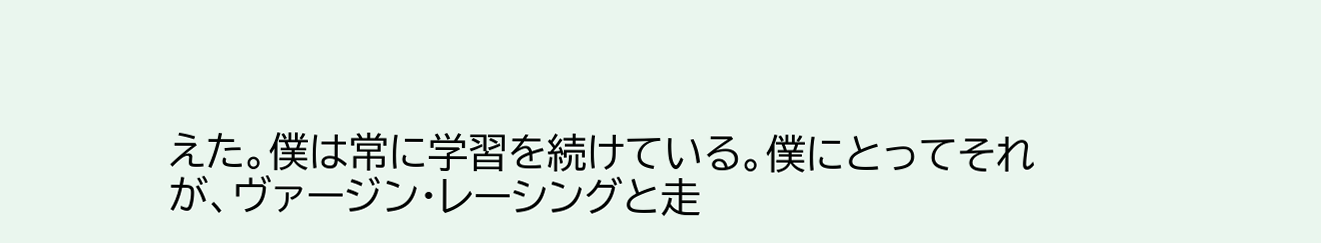えた。僕は常に学習を続けている。僕にとってそれが、ヴァージン・レーシングと走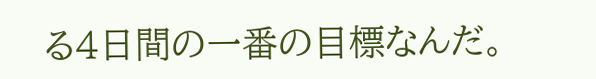る4日間の一番の目標なんだ。